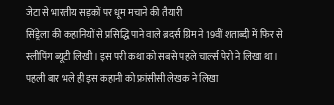जेटा से भारतीय सड़कों पर धूम मचाने की तैयारी
सिंड्रेला की कहानियों से प्रसिद्धि पाने वाले ब्रदर्स ग्रिम ने 19वीं शताब्दी में फिर से स्लीपिंग ब्यूटी लिखी। इस परी कथा को सबसे पहले चार्ल्स पेरो ने लिखा था। पहली बार भले ही इस कहानी को फ्रांसीसी लेखक ने लिखा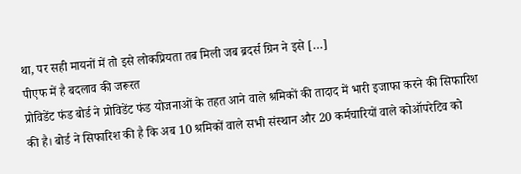था, पर सही मायनों में तो इसे लोकप्रियता तब मिली जब ब्रदर्स ग्रिन ने इसे […]
पीएफ में है बदलाव की जरूरत
प्रोविडेंट फंड बोर्ड ने प्रोविडेंट फंड योजनाओं के तहत आने वाले श्रमिकों की तादाद में भारी इजाफा करने की सिफारिश की है। बोर्ड ने सिफारिश की है कि अब 10 श्रमिकों वाले सभी संस्थान और 20 कर्मचारियों वाले कोऑपरेटिव को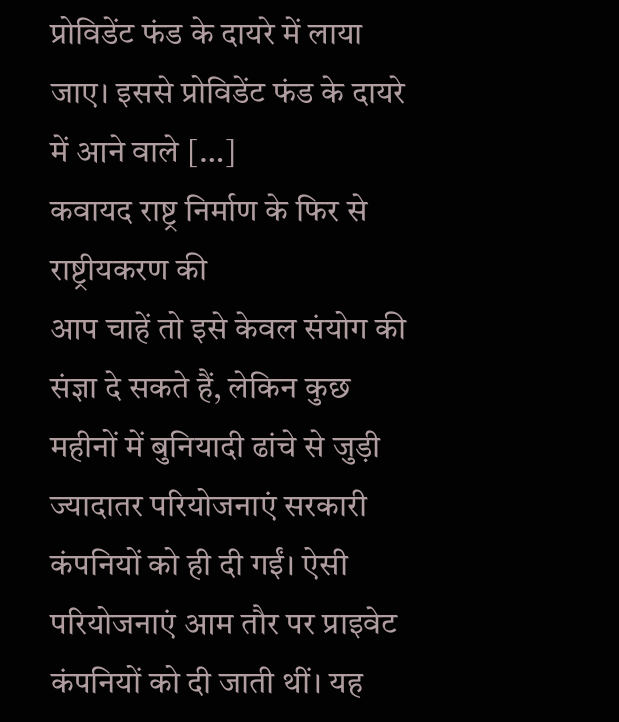प्रोविडेंट फंड के दायरे में लाया जाए। इससे प्रोविडेंट फंड के दायरे में आने वाले […]
कवायद राष्ट्र निर्माण के फिर से राष्ट्रीयकरण की
आप चाहें तो इसे केवल संयोग की संज्ञा दे सकते हैं, लेकिन कुछ महीनों में बुनियादी ढांचे से जुड़ी ज्यादातर परियोजनाएं सरकारी कंपनियों को ही दी गईं। ऐसी परियोजनाएं आम तौर पर प्राइवेट कंपनियों को दी जाती थीं। यह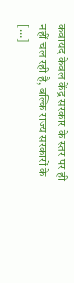कवायद केवल केंद्र सरकार के स्तर पर ही नहीं चल रही है, बल्कि राज्य सरकारों के […]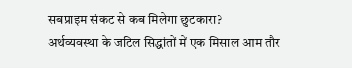सबप्राइम संकट से कब मिलेगा छुटकारा?
अर्थव्यवस्था के जटिल सिद्धांतों में एक मिसाल आम तौर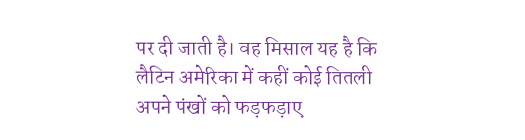पर दी जाती है। वह मिसाल यह है कि लैटिन अमेरिका में कहीं कोई तितली अपने पंखों को फड़फड़ाए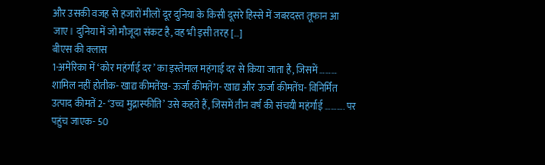और उसकी वजह से हजारों मीलों दूर दुनिया के किसी दूसरे हिस्से में जबरदस्त तूफान आ जाए। दुनिया में जो मौजूदा संकट है, वह भी इसी तरह […]
बीएस की क्लास
1-अमेरिका में ‘कोर महंर्गाई दर’ का इस्तेमाल महंगाई दर से किया जाता है, जिसमें ……… शामिल नहीं होतीक- खाद्य कीमतेंख- ऊर्जा कीमतेंग- खाद्य और ऊर्जा कीमतेंघ- विनिर्मित उत्पाद कीमतें 2- ‘उच्च मुद्रास्फीति’ उसे कहते हैं, जिसमें तीन वर्ष की संचयी महंर्गाई ………. पर पहुंच जाएक- 50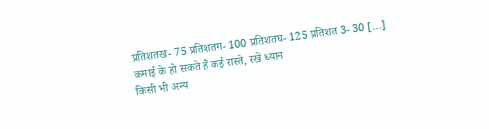प्रतिशतख- 75 प्रतिशतग- 100 प्रतिशतघ- 125 प्रतिशत 3- 30 […]
कमाई के हो सकते हैं कई रास्ते, रखें ध्यान
किसी भी अन्य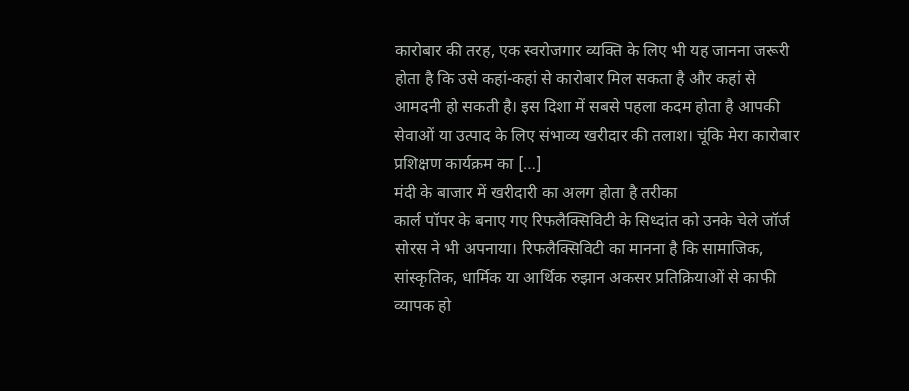कारोबार की तरह, एक स्वरोजगार व्यक्ति के लिए भी यह जानना जरूरी होता है कि उसे कहां-कहां से कारोबार मिल सकता है और कहां से आमदनी हो सकती है। इस दिशा में सबसे पहला कदम होता है आपकी सेवाओं या उत्पाद के लिए संभाव्य खरीदार की तलाश। चूंकि मेरा कारोबार प्रशिक्षण कार्यक्रम का […]
मंदी के बाजार में खरीदारी का अलग होता है तरीका
कार्ल पॉपर के बनाए गए रिफलैक्सिविटी के सिध्दांत को उनके चेले जॉर्ज सोरस ने भी अपनाया। रिफलैक्सिविटी का मानना है कि सामाजिक, सांस्कृतिक, धार्मिक या आर्थिक रुझान अकसर प्रतिक्रियाओं से काफी व्यापक हो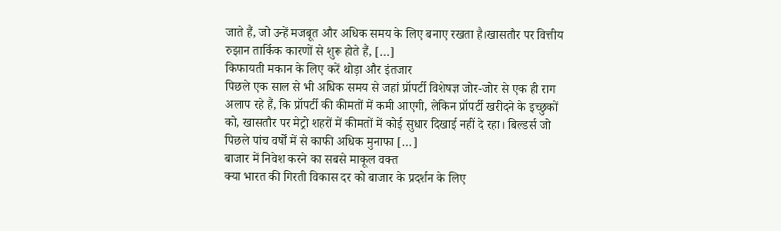जाते हैं, जो उन्हें मजबूत और अधिक समय के लिए बनाए रखता है।खासतौर पर वित्तीय रुझान तार्किक कारणों से शुरू होते हैं, […]
किफायती मकान के लिए करें थोड़ा और इंतजार
पिछले एक साल से भी अधिक समय से जहां प्रॉपर्टी विशेषज्ञ जोर-जोर से एक ही राग अलाप रहे हैं, कि प्रॉपर्टी की कीमतों में कमी आएगी, लेकिन प्रॉपर्टी खरीदने के इच्छुकों को, खासतौर पर मेट्रो शहरों में कीमतों में कोई सुधार दिखाई नहीं दे रहा। बिल्डर्स जो पिछले पांच वर्षों में से काफी अधिक मुनाफा […]
बाजार में निवेश करने का सबसे माकूल वक्त
क्या भारत की गिरती विकास दर को बाजार के प्रदर्शन के लिए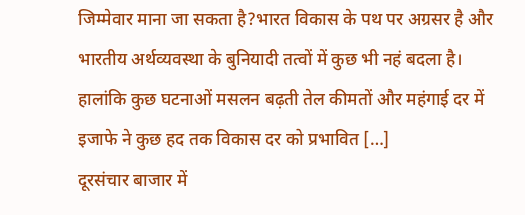जिम्मेवार माना जा सकता है?भारत विकास के पथ पर अग्रसर है और भारतीय अर्थव्यवस्था के बुनियादी तत्वों में कुछ भी नहं बदला है। हालांकि कुछ घटनाओं मसलन बढ़ती तेल कीमतों और महंगाई दर में इजाफे ने कुछ हद तक विकास दर को प्रभावित […]
दूरसंचार बाजार में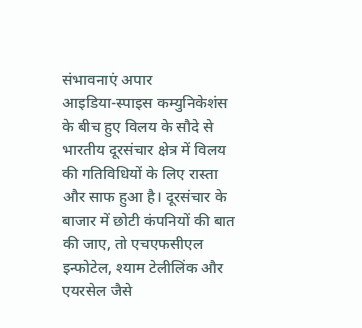संभावनाएं अपार
आइडिया-स्पाइस कम्युनिकेशंस के बीच हुए विलय के सौदे से भारतीय दूरसंचार क्षेत्र में विलय की गतिविधियों के लिए रास्ता और साफ हुआ है। दूरसंचार के बाजार में छोटी कंपनियों की बात की जाए, तो एचएफसीएल इन्फोटेल, श्याम टेलीलिंक और एयरसेल जैसे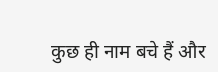कुछ ही नाम बचे हैं और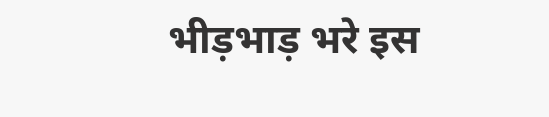भीड़भाड़ भरे इस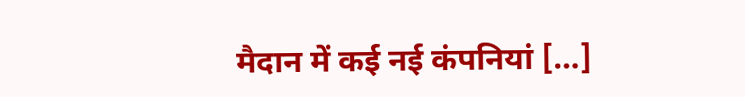मैदान में कई नई कंपनियां […]